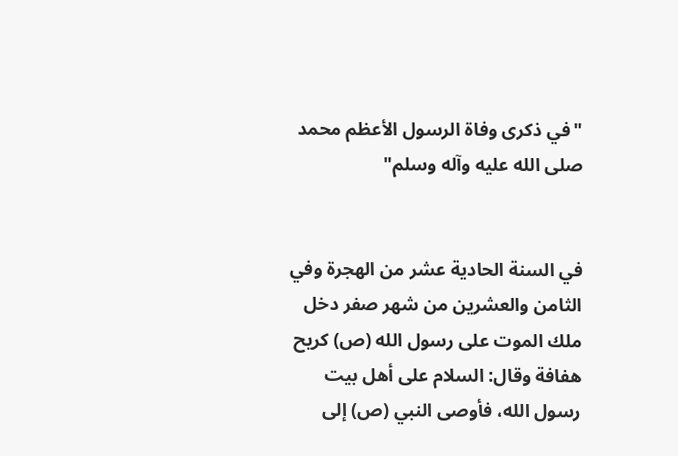"في ذكرى وفاة الرسول الأعظم محمد صلى الله عليه وآله وسلم"


في السنة الحادية عشر من الهجرة وفي الثامن والعشرين من شهر صفر دخل ملك الموت على رسول الله (ص) كريح هفافة وقال: السلام على أهل بيت رسول الله، فأوصى النبي (ص) إلى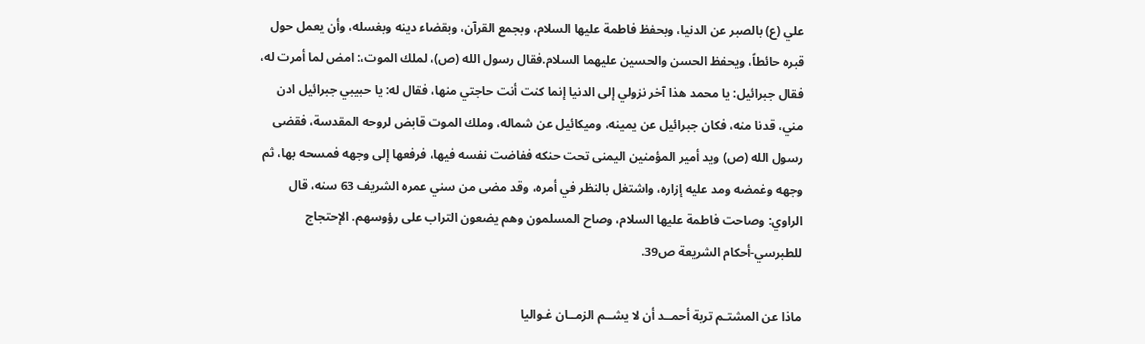علي (ع) بالصبر عن الدنيا، وبحفظ فاطمة عليها السلام، وبجمع القرآن، وبقضاء دينه وبغسله، وأن يعمل حول قبره حائطاً، ويحفظ الحسن والحسين عليهما السلام.فقال رسول الله (ص)، لملك الموت،: امض لما أمرت له، فقال جبرائيل: يا محمد هذا آخر نزولي إلى الدنيا إنما كنت أنت حاجتي منها، فقال له: يا حبيبي جبرائيل ادن مني، قدنا منه، فكان جبرائيل عن يمينه، وميكائيل عن شماله، وملك الموت قابض لروحه المقدسة، فقضى رسول الله (ص) ويد أمير المؤمنين اليمنى تحت حنكه ففاضت نفسه فيها، فرفعها إلى وجهه فمسحه بها، ثم وجهه وغمضه ومد عليه إزاره، واشتغل بالنظر في أمره، وقد مضى من سني عمره الشريف 63 سنه، قال الراوي: وصاحت فاطمة عليها السلام، وصاح المسلمون وهم يضعون التراب على رؤوسهم. الإحتجاج للطبرسي-أحكام الشريعة ص39.

ماذا عن المشتـم تربة أحمــد أن لا يشــم الزمــان غـواليا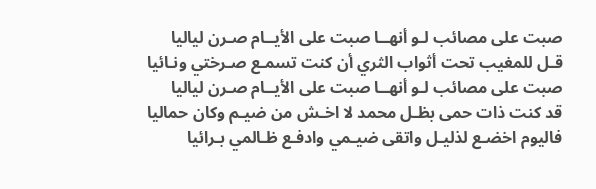صبت على مصائب لـو أنهــا صبت على الأيــام صـرن لياليا
قـل للمغيب تحت أثواب الثري أن كنت تسمـع صـرختي ونـائيا
صبت على مصائب لـو أنهــا صبت على الأيــام صـرن لياليا
قد كنت ذات حمى بظـل محمد لا اخـش من ضيـم وكان حماليا
فاليوم اخضـع لذليـل واتقى ضيـمي وادفـع ظـالمي بـرائيا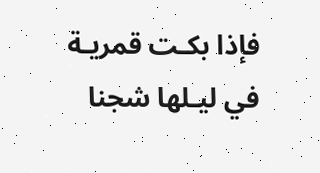فإذا بكـت قمريـة في ليـلها شجنا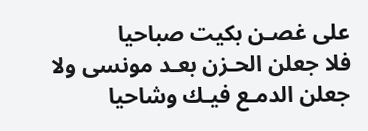على غصـن بكيت صباحيا
فلا جعلن الحـزن بعـد مونسى ولا جعلن الدمـع فيـك وشاحيا